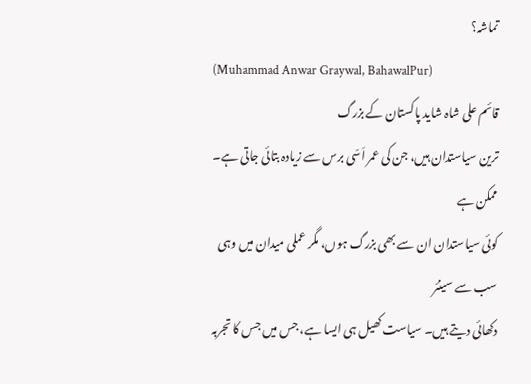تماشہ؟
(Muhammad Anwar Graywal, BahawalPur)
قائم علی شاہ شاید پاکستان کے بزرگ
ترین سیاستدان ہیں، جن کی عمر اَسّی برس سے زیادہ بتائی جاتی ہے۔ ممکن ہے
کوئی سیاستدان ان سے بھی بزرگ ہوں، مگر عملی میدان میں وہی سب سے سینئر
دکھائی دیتے ہیں۔ سیاست کھیل ہی ایسا ہے، جس میں جس کا تجربہ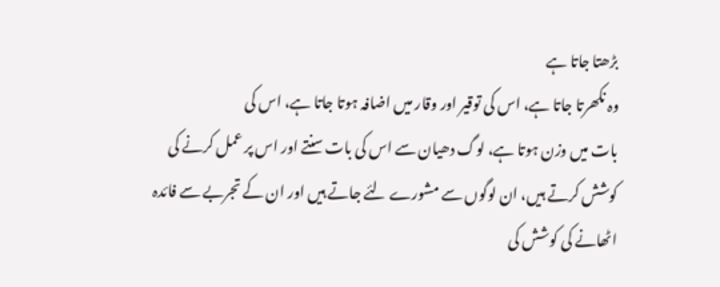بڑھتا جاتا ہے
وہ نکھرتا جاتا ہے، اس کی توقیر اور وقار میں اضافہ ہوتا جاتا ہے، اس کی
بات میں وزن ہوتا ہے، لوگ دھیان سے اس کی بات سنتے اور اس پر عمل کرنے کی
کوشش کرتے ہیں، ان لوگوں سے مشورے لئے جاتے ہیں اور ان کے تجربے سے فائدہ
اٹھانے کی کوشش کی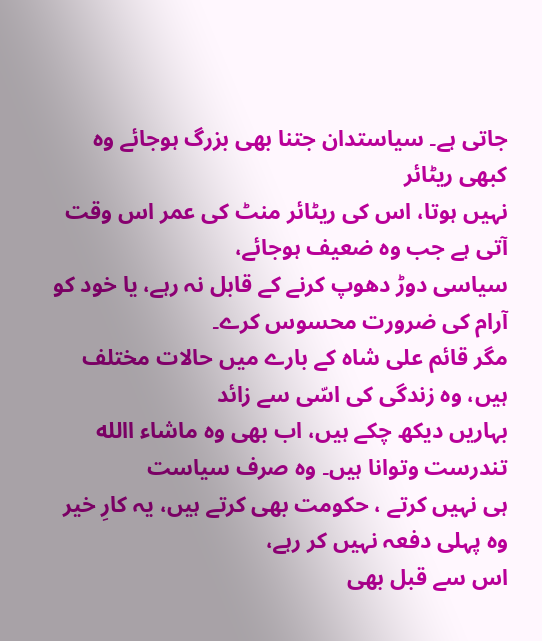جاتی ہے۔ سیاستدان جتنا بھی بزرگ ہوجائے وہ کبھی ریٹائر
نہیں ہوتا، اس کی ریٹائر منٹ کی عمر اس وقت آتی ہے جب وہ ضعیف ہوجائے،
سیاسی دوڑ دھوپ کرنے کے قابل نہ رہے، یا خود کو آرام کی ضرورت محسوس کرے۔
مگر قائم علی شاہ کے بارے میں حالات مختلف ہیں، وہ زندگی کی اسّی سے زائد
بہاریں دیکھ چکے ہیں، اب بھی وہ ماشاء االله تندرست وتوانا ہیں۔ وہ صرف سیاست
ہی نہیں کرتے ، حکومت بھی کرتے ہیں، یہ کارِ خیر وہ پہلی دفعہ نہیں کر رہے،
اس سے قبل بھی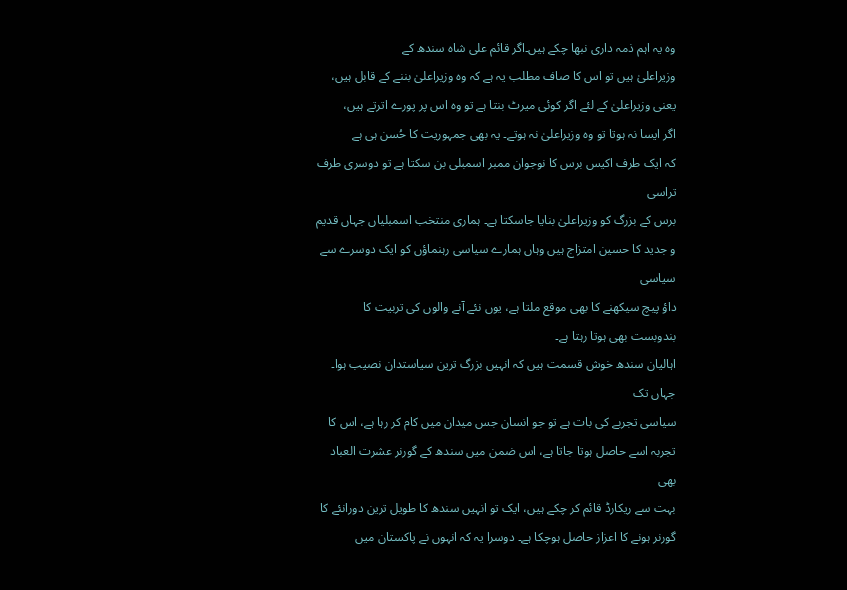وہ یہ اہم ذمہ داری نبھا چکے ہیں۔اگر قائم علی شاہ سندھ کے
وزیراعلیٰ ہیں تو اس کا صاف مطلب یہ ہے کہ وہ وزیراعلیٰ بننے کے قابل ہیں،
یعنی وزیراعلیٰ کے لئے اگر کوئی میرٹ بنتا ہے تو وہ اس پر پورے اترتے ہیں،
اگر ایسا نہ ہوتا تو وہ وزیراعلیٰ نہ ہوتے۔ یہ بھی جمہوریت کا حُسن ہی ہے
کہ ایک طرف اکیس برس کا نوجوان ممبر اسمبلی بن سکتا ہے تو دوسری طرف تراسی
برس کے بزرگ کو وزیراعلیٰ بنایا جاسکتا ہے۔ ہماری منتخب اسمبلیاں جہاں قدیم
و جدید کا حسین امتزاج ہیں وہاں ہمارے سیاسی رہنماؤں کو ایک دوسرے سے سیاسی
داؤ پیچ سیکھنے کا بھی موقع ملتا ہے، یوں نئے آنے والوں کی تربیت کا
بندوبست بھی ہوتا رہتا ہے۔
اہالیان سندھ خوش قسمت ہیں کہ انہیں بزرگ ترین سیاستدان نصیب ہوا۔ جہاں تک
سیاسی تجربے کی بات ہے تو جو انسان جس میدان میں کام کر رہا ہے، اس کا
تجربہ اسے حاصل ہوتا جاتا ہے، اس ضمن میں سندھ کے گورنر عشرت العباد بھی
بہت سے ریکارڈ قائم کر چکے ہیں، ایک تو انہیں سندھ کا طویل ترین دورانئے کا
گورنر ہونے کا اعزاز حاصل ہوچکا ہے۔ دوسرا یہ کہ انہوں نے پاکستان میں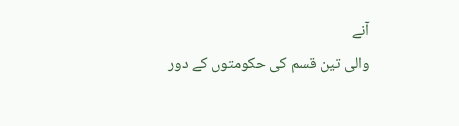آنے
والی تین قسم کی حکومتوں کے دور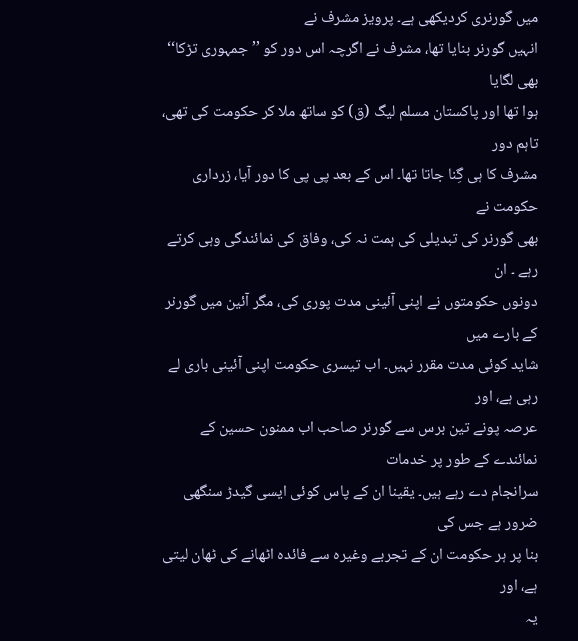میں گورنری کردیکھی ہے۔ پرویز مشرف نے
انہیں گورنر بنایا تھا، مشرف نے اگرچہ اس دور کو ’’جمہوری تڑکا‘‘ بھی لگایا
ہوا تھا اور پاکستان مسلم لیگ (ق) کو ساتھ ملا کر حکومت کی تھی، تاہم دور
مشرف کا ہی گِنا جاتا تھا۔ اس کے بعد پی پی کا دور آیا، زرداری حکومت نے
بھی گورنر کی تبدیلی کی ہمت نہ کی، وفاق کی نمائندگی وہی کرتے رہے ۔ ان
دونوں حکومتوں نے اپنی آئینی مدت پوری کی، مگر آئین میں گورنر کے بارے میں
شاید کوئی مدت مقرر نہیں۔ اب تیسری حکومت اپنی آئینی باری لے رہی ہے، اور
عرصہ پونے تین برس سے گورنر صاحب اب ممنون حسین کے نمائندے کے طور پر خدمات
سرانجام دے رہے ہیں۔ یقینا ان کے پاس کوئی ایسی گیدڑ سنگھی ضرور ہے جس کی
بنا پر ہر حکومت ان کے تجربے وغیرہ سے فائدہ اٹھانے کی ٹھان لیتی ہے، اور
یہ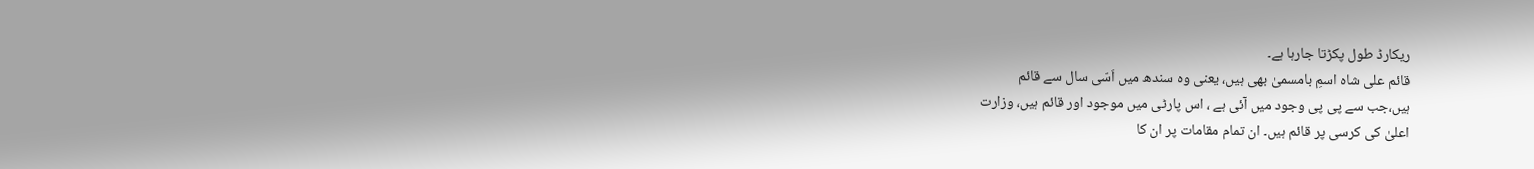ریکارڈ طول پکڑتا جارہا ہے۔
قائم علی شاہ اسمِ بامسمیٰ بھی ہیں، یعنی وہ سندھ میں اَسّی سال سے قائم
ہیں،جب سے پی پی وجود میں آئی ہے ، اس پارٹی میں موجود اور قائم ہیں، وزارت
اعلیٰ کی کرسی پر قائم ہیں۔ ان تمام مقامات پر ان کا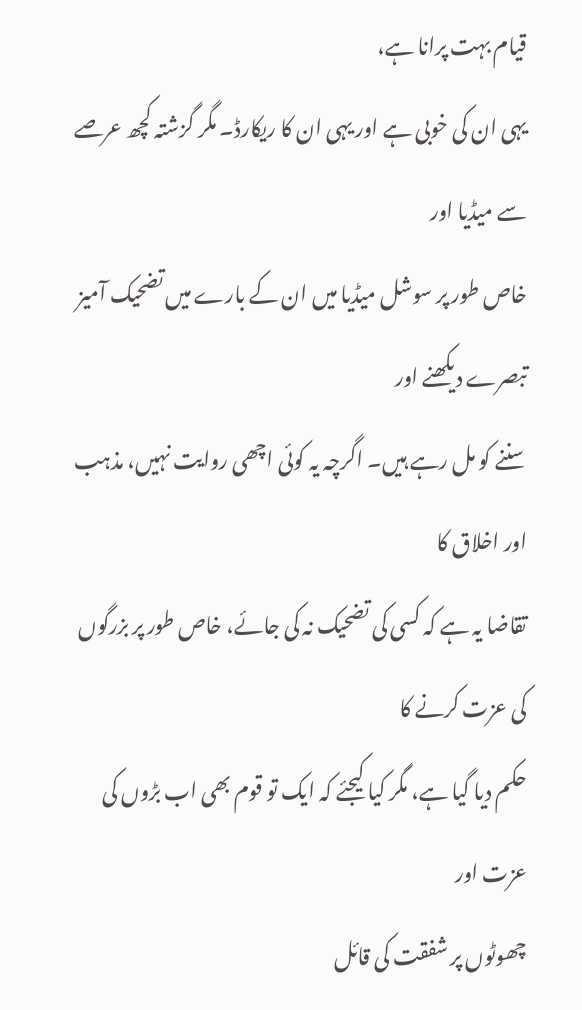قیام بہت پرانا ہے،
یہی ان کی خوبی ہے اور یہی ان کا ریکارڈ۔ مگر گزشتہ کچھ عرصے سے میڈیا اور
خاص طور پر سوشل میڈیا میں ان کے بارے میں تضحیک آمیز تبصرے دیکھنے اور
سننے کو مل رہے ہیں۔ اگرچہ یہ کوئی اچھی روایت نہیں، مذہب اور اخلاق کا
تقاضا یہ ہے کہ کسی کی تضحیک نہ کی جائے، خاص طور پر بزرگوں کی عزت کرنے کا
حکم دیا گیا ہے، مگر کیا کیجئے کہ ایک تو قوم بھی اب بڑوں کی عزت اور
چھوٹوں پر شفقت کی قائل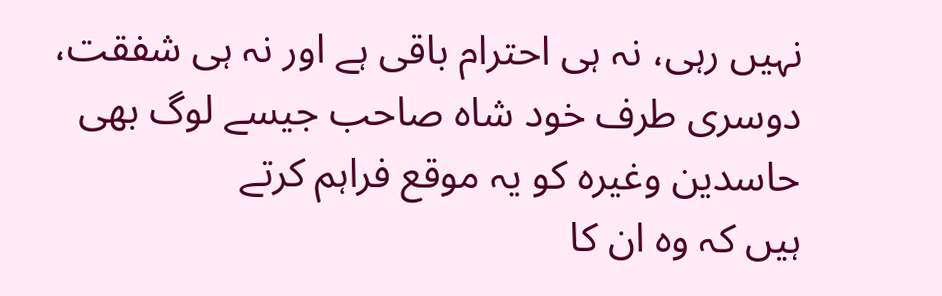نہیں رہی، نہ ہی احترام باقی ہے اور نہ ہی شفقت،
دوسری طرف خود شاہ صاحب جیسے لوگ بھی حاسدین وغیرہ کو یہ موقع فراہم کرتے
ہیں کہ وہ ان کا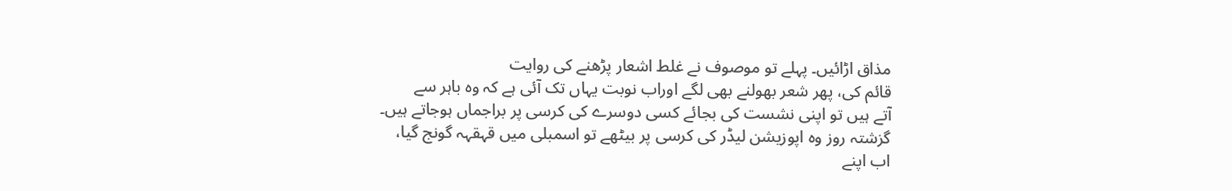مذاق اڑائیں۔ پہلے تو موصوف نے غلط اشعار پڑھنے کی روایت
قائم کی، پھر شعر بھولنے بھی لگے اوراب نوبت یہاں تک آئی ہے کہ وہ باہر سے
آتے ہیں تو اپنی نشست کی بجائے کسی دوسرے کی کرسی پر براجماں ہوجاتے ہیں۔
گزشتہ روز وہ اپوزیشن لیڈر کی کرسی پر بیٹھے تو اسمبلی میں قہقہہ گونج گیا،
اب اپنے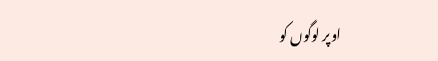اوپر لوگوں کو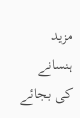مزید ہنسانے کی بجائے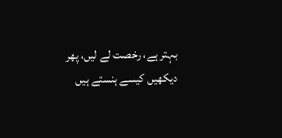بہتر ہے، رخصت لے لیں، پھر
دیکھیں کیسے ہنستے ہیں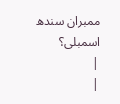ممبران سندھ اسمبلی؟
|
|